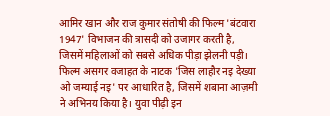आमिर खान और राज कुमार संतोषी की फिल्म 'बंटवारा 1947' विभाजन की त्रासदी को उजागर करती है, जिसमें महिलाओं को सबसे अधिक पीड़ा झेलनी पड़ी। फिल्म असगर वजाहत के नाटक 'जिस लाहौर नइ देख्या ओ जम्याई नइ' पर आधारित है, जिसमें शबाना आज़मी ने अभिनय किया है। युवा पीढ़ी इन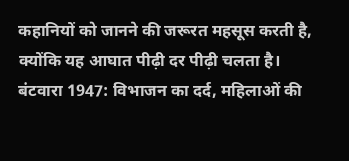कहानियों को जानने की जरूरत महसूस करती है, क्योंकि यह आघात पीढ़ी दर पीढ़ी चलता है।
बंटवारा 1947: विभाजन का दर्द, महिलाओं की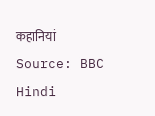कहानियां
Source: BBC Hindi